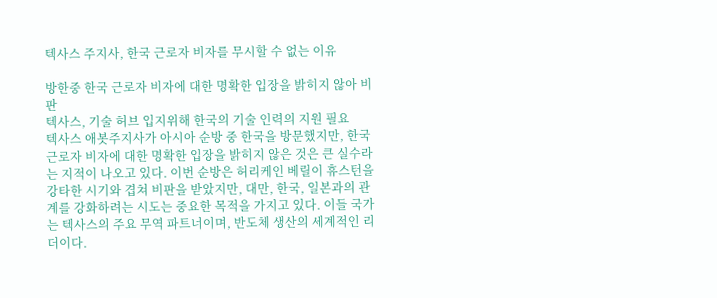텍사스 주지사, 한국 근로자 비자를 무시할 수 없는 이유

방한중 한국 근로자 비자에 대한 명확한 입장을 밝히지 않아 비판
텍사스, 기술 허브 입지위해 한국의 기술 인력의 지원 필요
텍사스 애봇주지사가 아시아 순방 중 한국을 방문했지만, 한국 근로자 비자에 대한 명확한 입장을 밝히지 않은 것은 큰 실수라는 지적이 나오고 있다. 이번 순방은 허리케인 베릴이 휴스턴을 강타한 시기와 겹쳐 비판을 받았지만, 대만, 한국, 일본과의 관계를 강화하려는 시도는 중요한 목적을 가지고 있다. 이들 국가는 텍사스의 주요 무역 파트너이며, 반도체 생산의 세계적인 리더이다.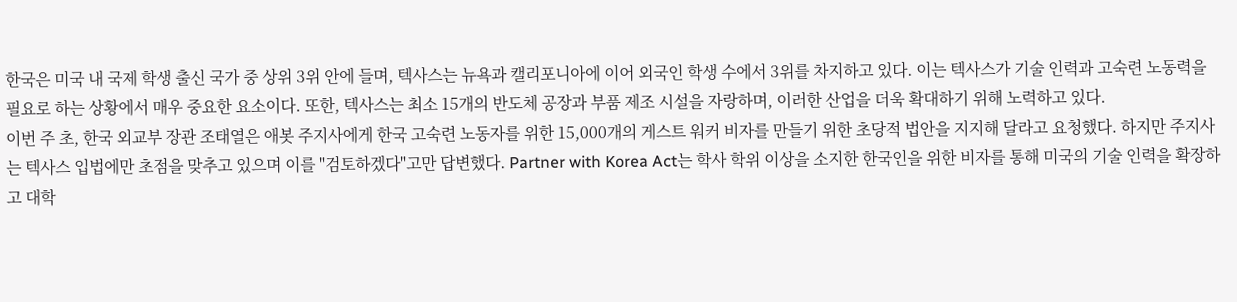한국은 미국 내 국제 학생 출신 국가 중 상위 3위 안에 들며, 텍사스는 뉴욕과 캘리포니아에 이어 외국인 학생 수에서 3위를 차지하고 있다. 이는 텍사스가 기술 인력과 고숙련 노동력을 필요로 하는 상황에서 매우 중요한 요소이다. 또한, 텍사스는 최소 15개의 반도체 공장과 부품 제조 시설을 자랑하며, 이러한 산업을 더욱 확대하기 위해 노력하고 있다.
이번 주 초, 한국 외교부 장관 조태열은 애봇 주지사에게 한국 고숙련 노동자를 위한 15,000개의 게스트 워커 비자를 만들기 위한 초당적 법안을 지지해 달라고 요청했다. 하지만 주지사는 텍사스 입법에만 초점을 맞추고 있으며 이를 "검토하겠다"고만 답변했다. Partner with Korea Act는 학사 학위 이상을 소지한 한국인을 위한 비자를 통해 미국의 기술 인력을 확장하고 대학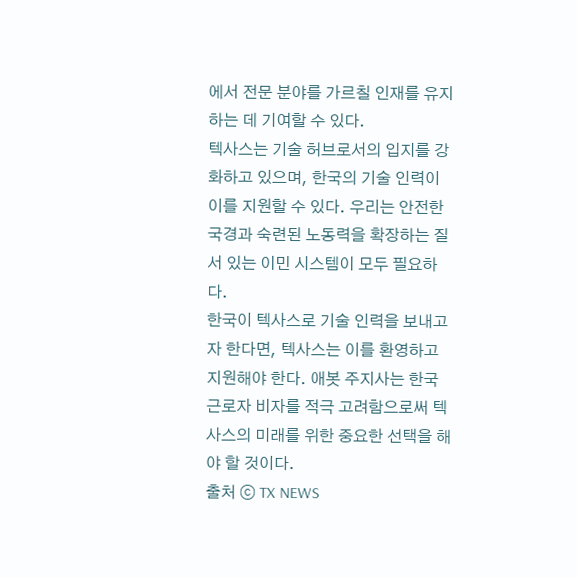에서 전문 분야를 가르칠 인재를 유지하는 데 기여할 수 있다.
텍사스는 기술 허브로서의 입지를 강화하고 있으며, 한국의 기술 인력이 이를 지원할 수 있다. 우리는 안전한 국경과 숙련된 노동력을 확장하는 질서 있는 이민 시스템이 모두 필요하다.
한국이 텍사스로 기술 인력을 보내고자 한다면, 텍사스는 이를 환영하고 지원해야 한다. 애봇 주지사는 한국 근로자 비자를 적극 고려함으로써 텍사스의 미래를 위한 중요한 선택을 해야 할 것이다.
출처 ⓒ TX NEWS